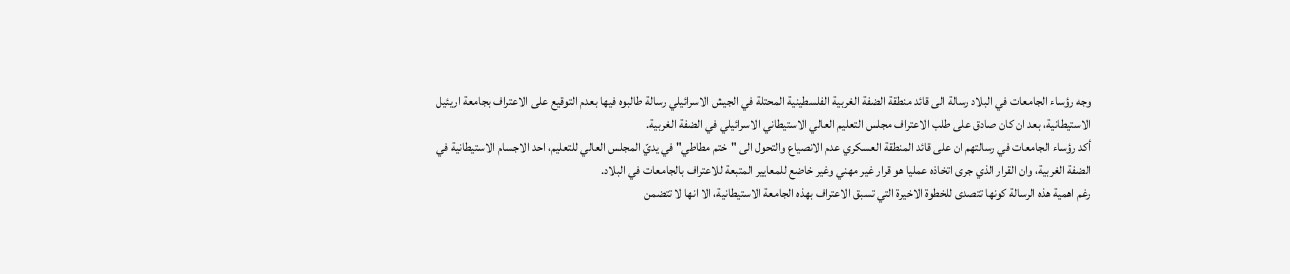وجه رؤساء الجامعات في البلاد رسالة الى قائد منطقة الضفة الغربية الفلسطينية المحتلة في الجيش الاسرائيلي رسالة طالبوه فيها بعدم التوقيع على الاعتراف بجامعة اريئيل الاستيطانية، بعد ان كان صادق على طلب الاعتراف مجلس التعليم العالي الاستيطاني الاسرائيلي في الضفة الغربية.
أكد رؤساء الجامعات في رسالتهم ان على قائد المنطقة العسكري عدم الانصياع والتحول الى "ختم مطاطي" في يديّ المجلس العالي للتعليم، احد الاجسام الاستيطانية في الضفة الغربية، وان القرار الذي جرى اتخاذه عمليا هو قرار غير مهني وغير خاضع للمعايير المتبعة للاعتراف بالجامعات في البلاد.
رغم اهمية هذه الرسالة كونها تتصدى للخطوة الاخيرة التي تسبق الاعتراف بهذه الجامعة الاستيطانية، الا انها لا تتضمن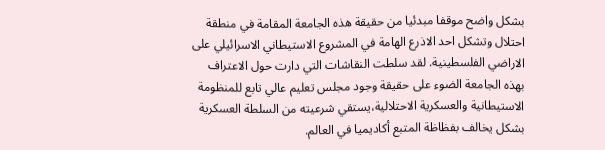بشكل واضح موقفا مبدئيا من حقيقة هذه الجامعة المقامة في منطقة احتلال وتشكل احد الاذرع الهامة في المشروع الاستيطاني الاسرائيلي على الاراضي الفلسطينية. لقد سلطت النقاشات التي دارت حول الاعتراف بهذه الجامعة الضوء على حقيقة وجود مجلس تعليم عالي تابع للمنظومة الاستيطانية والعسكرية الاحتلالية،يستقي شرعيته من السلطة العسكرية بشكل يخالف بفظاظة المتبع أكاديميا في العالم.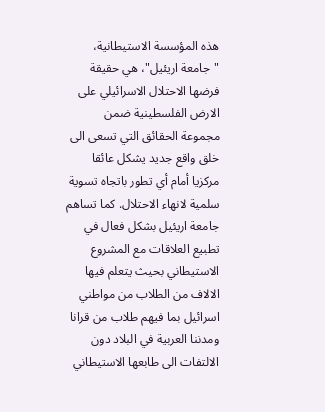هذه المؤسسة الاستيطانية، "جامعة اريئيل"، هي حقيقة فرضها الاحتلال الاسرائيلي على الارض الفلسطينية ضمن مجموعة الحقائق التي تسعى الى خلق واقع جديد يشكل عائقا مركزيا أمام أي تطور باتجاه تسوية سلمية لانهاء الاحتلال. كما تساهم جامعة اريئيل بشكل فعال في تطبيع العلاقات مع المشروع الاستيطاني بحيث يتعلم فيها الالاف من الطلاب من مواطني اسرائيل بما فيهم طلاب من قرانا ومدننا العربية في البلاد دون الالتفات الى طابعها الاستيطاني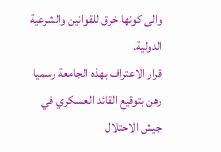والى كونها خرق للقوانين والشرعية الدولية.
قرار الاعتراف بهذه الجامعة رسميا رهن بتوقيع القائد العسكري في جيش الاحتلال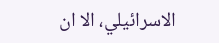الاسرائيلي، الا ان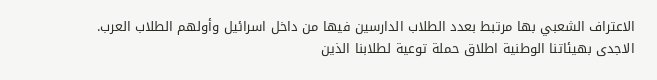الاعتراف الشعبي بها مرتبط بعدد الطلاب الدارسين فيها من داخل اسرائيل وأولهم الطلاب العرب. الاجدى بهيئاتنا الوطنية اطلاق حملة توعية لطلابنا الذين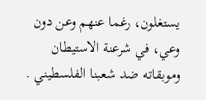يستغلون، رغما عنهم وعن دون وعي، في شرعنة الاستيطان وموبقاته ضد شعبنا الفلسطيني .